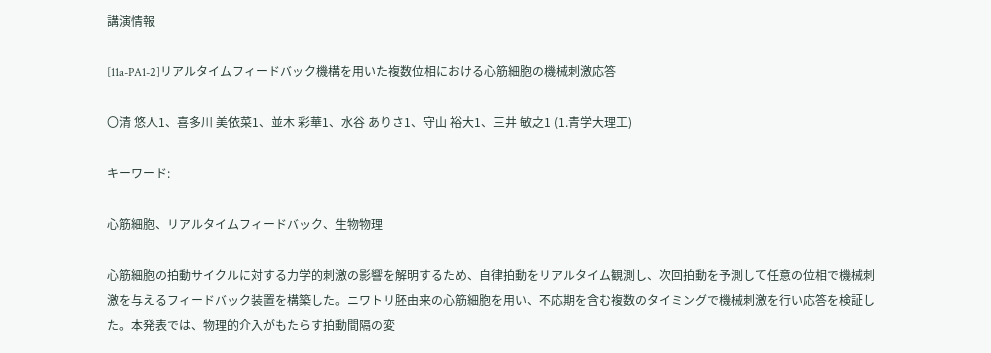講演情報

[11a-PA1-2]リアルタイムフィードバック機構を用いた複数位相における心筋細胞の機械刺激応答

〇清 悠人1、喜多川 美依菜1、並木 彩華1、水谷 ありさ1、守山 裕大1、三井 敏之1 (1.青学大理工)

キーワード:

心筋細胞、リアルタイムフィードバック、生物物理

心筋細胞の拍動サイクルに対する力学的刺激の影響を解明するため、自律拍動をリアルタイム観測し、次回拍動を予測して任意の位相で機械刺激を与えるフィードバック装置を構築した。ニワトリ胚由来の心筋細胞を用い、不応期を含む複数のタイミングで機械刺激を行い応答を検証した。本発表では、物理的介入がもたらす拍動間隔の変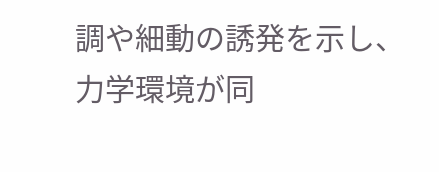調や細動の誘発を示し、力学環境が同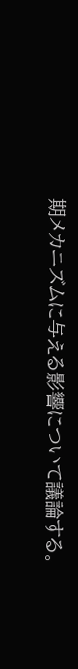期メカニズムに与える影響について議論する。